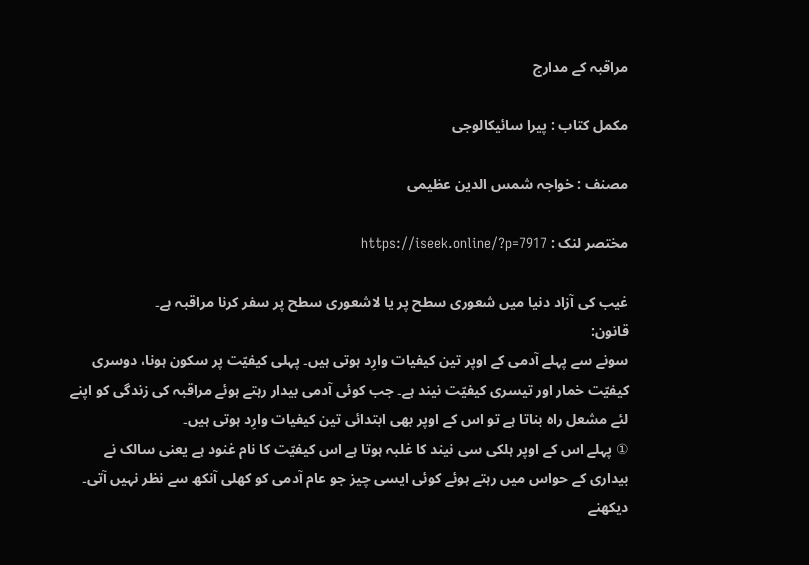مراقبہ کے مدارج

مکمل کتاب : پیرا سائیکالوجی

مصنف : خواجہ شمس الدین عظیمی

مختصر لنک : https://iseek.online/?p=7917

غیب کی آزاد دنیا میں شعوری سطح پر یا لاشعوری سطح پر سفر کرنا مراقبہ ہے۔
قانون:
سونے سے پہلے آدمی کے اوپر تین کیفیات وارِد ہوتی ہیں۔ پہلی کیفیّت پر سکون ہونا، دوسری کیفیّت خمار اور تیسری کیفیّت نیند ہے۔ جب کوئی آدمی بیدار رہتے ہوئے مراقبہ کی زندگی کو اپنے لئے مشعل راہ بناتا ہے تو اس کے اوپر بھی ابتدائی تین کیفیات وارِد ہوتی ہیں۔
① پہلے اس کے اوپر ہلکی سی نیند کا غلبہ ہوتا ہے اس کیفیّت کا نام غنود ہے یعنی سالک نے بیداری کے حواس میں رہتے ہوئے کوئی ایسی چیز جو عام آدمی کو کھلی آنکھ سے نظر نہیں آتی۔ دیکھنے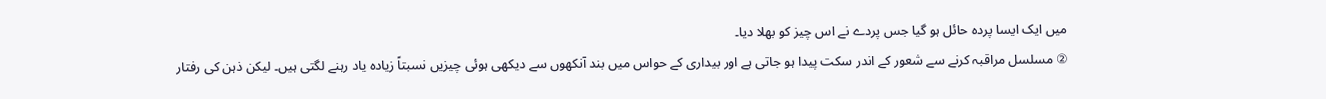میں ایک ایسا پردہ حائل ہو گیا جس پردے نے اس چیز کو بھلا دیا۔
② مسلسل مراقبہ کرنے سے شعور کے اندر سکت پیدا ہو جاتی ہے اور بیداری کے حواس میں بند آنکھوں سے دیکھی ہوئی چیزیں نسبتاً زیادہ یاد رہنے لگتی ہیں۔ لیکن ذہن کی رفتار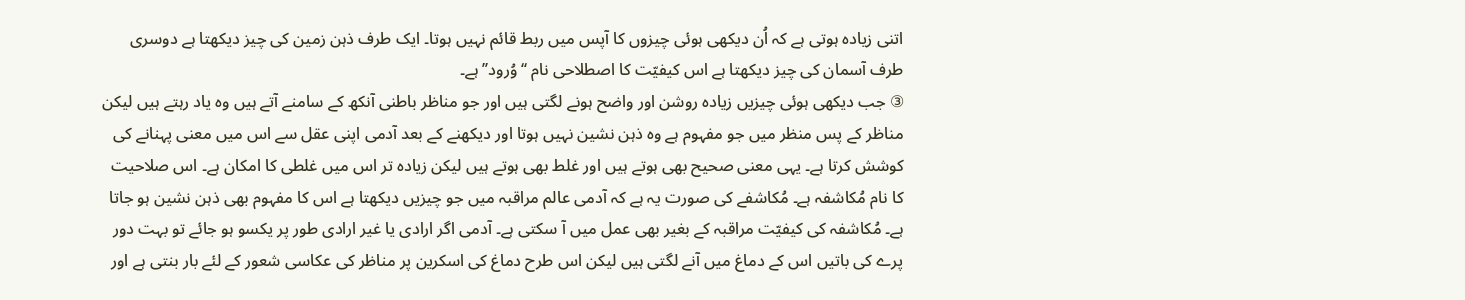اتنی زیادہ ہوتی ہے کہ اُن دیکھی ہوئی چیزوں کا آپس میں ربط قائم نہیں ہوتا۔ ایک طرف ذہن زمین کی چیز دیکھتا ہے دوسری طرف آسمان کی چیز دیکھتا ہے اس کیفیّت کا اصطلاحی نام ‘‘وُرود’’ ہے۔
③ جب دیکھی ہوئی چیزیں زیادہ روشن اور واضح ہونے لگتی ہیں اور جو مناظر باطنی آنکھ کے سامنے آتے ہیں وہ یاد رہتے ہیں لیکن مناظر کے پس منظر میں جو مفہوم ہے وہ ذہن نشین نہیں ہوتا اور دیکھنے کے بعد آدمی اپنی عقل سے اس میں معنی پہنانے کی کوشش کرتا ہے۔ یہی معنی صحیح بھی ہوتے ہیں اور غلط بھی ہوتے ہیں لیکن زیادہ تر اس میں غلطی کا امکان ہے۔ اس صلاحیت کا نام مُکاشفہ ہے۔ مُکاشفے کی صورت یہ ہے کہ آدمی عالم مراقبہ میں جو چیزیں دیکھتا ہے اس کا مفہوم بھی ذہن نشین ہو جاتا ہے۔ مُکاشفہ کی کیفیّت مراقبہ کے بغیر بھی عمل میں آ سکتی ہے۔ آدمی اگر ارادی یا غیر ارادی طور پر یکسو ہو جائے تو بہت دور پرے کی باتیں اس کے دماغ میں آنے لگتی ہیں لیکن اس طرح دماغ کی اسکرین پر مناظر کی عکاسی شعور کے لئے بار بنتی ہے اور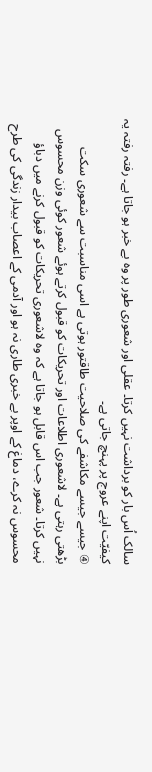سالک اُس بار کو برداشت نہیں کرتا۔ عقلی اور شعوری طور پر وہ بے خبر ہو جاتا ہے۔ رفتہ رفتہ یہ کیفیّت اپنے عروج پر پہنچ جاتی ہے۔
④ جیسے جیسے مکاشفے کی صلاحیت طاقتور ہوتی ہے اسی مناسبت سے شعوری سکت بڑھتی رہتی ہے۔ لاشعوری اطلاعات اور تحریکات کو قبول کرتے ہوئے شعور کوئی وزن محسوس نہیں کرتا۔ شعور جب اس قابل ہو جاتا ہے کہ وہ لاشعوری تحریکات کو قبول کرنے میں دباؤ محسوس نہ کرے، دماغ کے اوپر بے خبری طاری نہ ہو اور آدمی کے اعصاب بیدار زندگی کی طرح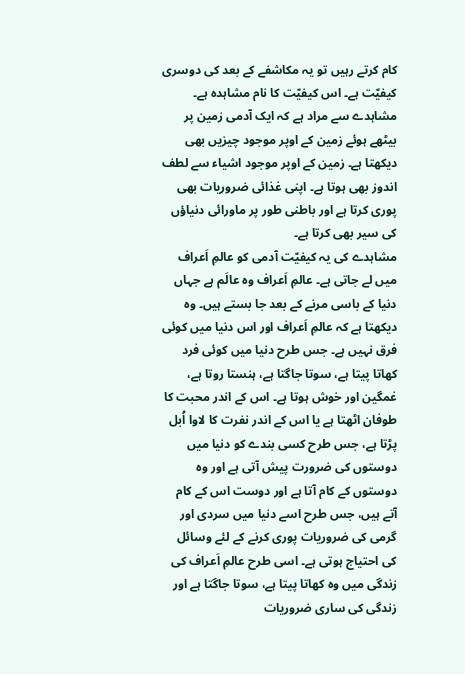کام کرتے رہیں تو یہ مکاشفے کے بعد کی دوسری کیفیّت ہے۔ اس کیفیّت کا نام مشاہدہ ہے۔ مشاہدے سے مراد ہے کہ ایک آدمی زمین پر بیٹھے ہوئے زمین کے اوپر موجود چیزیں بھی دیکھتا ہے۔ زمین کے اوپر موجود اشیاء سے لطف اندوز بھی ہوتا ہے۔ اپنی غذائی ضروریات بھی پوری کرتا ہے اور باطنی طور پر ماورائی دنیاؤں کی سیر بھی کرتا ہے۔
مشاہدے کی یہ کیفیّت آدمی کو عالمِ اَعراف میں لے جاتی ہے۔ عالمِ اَعراف وہ عالَم ہے جہاں دنیا کے باسی مرنے کے بعد جا بستے ہیں۔ وہ دیکھتا ہے کہ عالمِ اَعراف اور اس دنیا میں کوئی فرق نہیں ہے۔ جس طرح دنیا میں کوئی فرد کھاتا پیتا ہے، سوتا جاگتا ہے، ہنستا روتا ہے، غمگین اور خوش ہوتا ہے۔ اس کے اندر محبت کا طوفان اٹھتا ہے یا اس کے اندر نفرت کا لاوا اُبل پڑتا ہے، جس طرح کسی بندے کو دنیا میں دوستوں کی ضرورت پیش آتی ہے اور وہ دوستوں کے کام آتا ہے اور دوست اس کے کام آتے ہیں، جس طرح اسے دنیا میں سردی اور گرمی کی ضروریات پوری کرنے کے لئے وسائل کی احتیاج ہوتی ہے۔ اسی طرح عالمِ اَعراف کی زندگی میں وہ کھاتا پیتا ہے، سوتا جاگتا ہے اور زندگی کی ساری ضروریات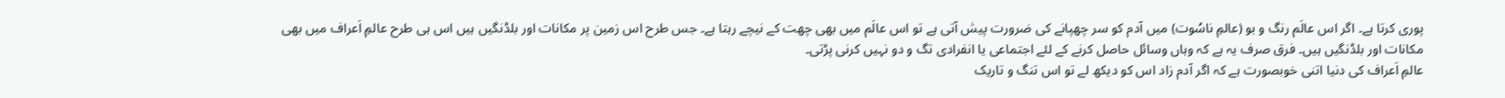پوری کرتا ہے۔ اگر اس عالَم رنگ و بو (عالمِ ناسُوت) میں آدم کو سر چھپانے کی ضرورت پیش آتی ہے تو اس عالَم میں بھی چھت کے نیچے رہتا ہے۔ جس طرح اس زمین پر مکانات اور بلڈنگیں ہیں اس ہی طرح عالمِ اَعراف میں بھی مکانات اور بلڈنگیں ہیں۔ فرق صرف یہ ہے کہ وہاں وسائل حاصل کرنے کے لئے اجتماعی یا انفرادی تگ و دو نہیں کرنی پڑتی۔
عالمِ اَعراف کی دنیا اتنی خوبصورت ہے کہ اگر آدم زاد اس کو دیکھ لے تو اس تنگ و تاریک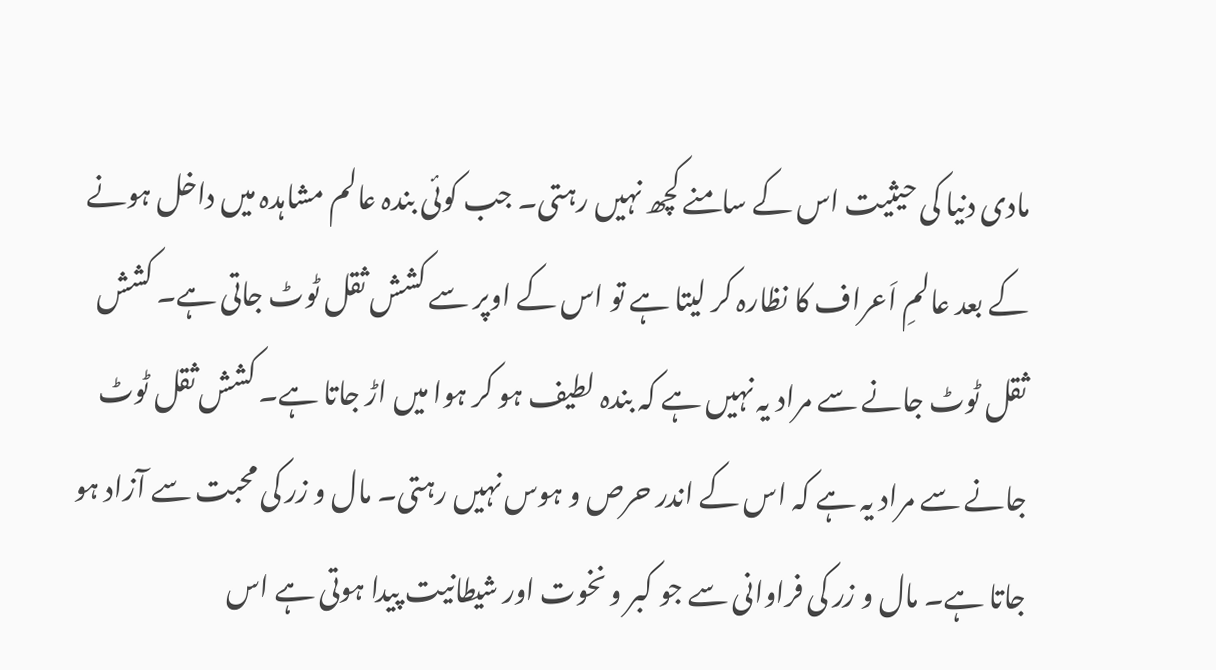مادی دنیا کی حیثیت اس کے سامنے کچھ نہیں رہتی۔ جب کوئی بندہ عالم مشاہدہ میں داخل ہونے کے بعد عالمِ اَعراف کا نظارہ کر لیتا ہے تو اس کے اوپر سے کشش ثقل ٹوٹ جاتی ہے۔ کشش ثقل ٹوٹ جانے سے مراد یہ نہیں ہے کہ بندہ لطیف ہو کر ہوا میں اڑ جاتا ہے۔ کشش ثقل ٹوٹ جانے سے مراد یہ ہے کہ اس کے اندر حرص و ہوس نہیں رہتی۔ مال و زر کی محبت سے آزاد ہو جاتا ہے۔ مال و زر کی فراوانی سے جو کبر و نخوت اور شیطانیت پیدا ہوتی ہے اس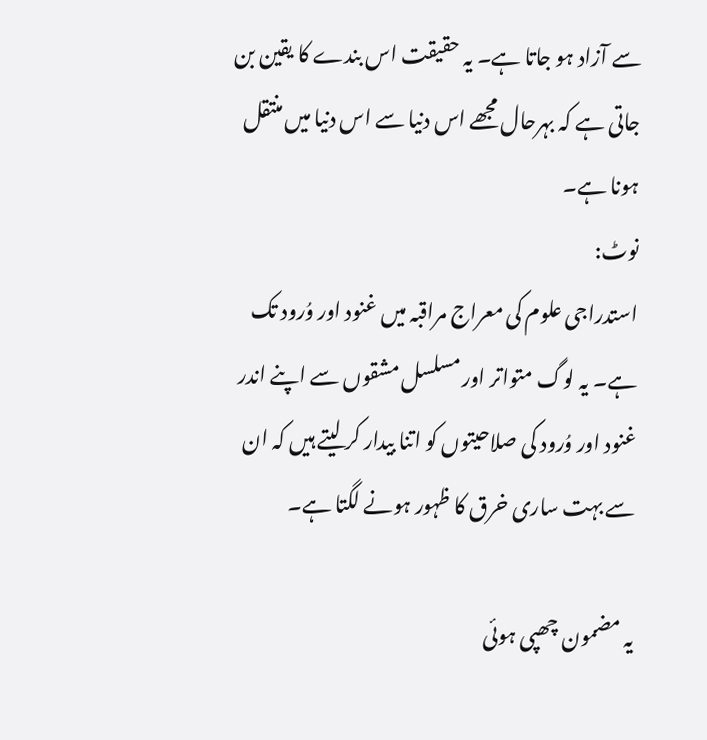سے آزاد ہو جاتا ہے۔ یہ حقیقت اس بندے کا یقین بن جاتی ہے کہ بہرحال مجھے اس دنیا سے اس دنیا میں منتقل ہونا ہے۔
نوٹ:
استدراجی علوم کی معراج مراقبہ میں غنود اور وُرود تک ہے۔ یہ لوگ متواتر اور مسلسل مشقوں سے اپنے اندر غنود اور وُرود کی صلاحیتوں کو اتنا بیدار کر لیتے ہیں کہ ان سے بہت ساری خرق کا ظہور ہونے لگتا ہے۔

یہ مضمون چھپی ہوئی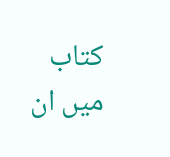کتاب میں ان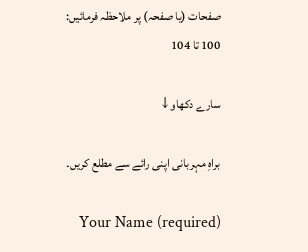صفحات (یا صفحہ) پر ملاحظہ فرمائیں: 100 تا 104

سارے دکھاو ↓

براہِ مہربانی اپنی رائے سے مطلع کریں۔

    Your Name (required)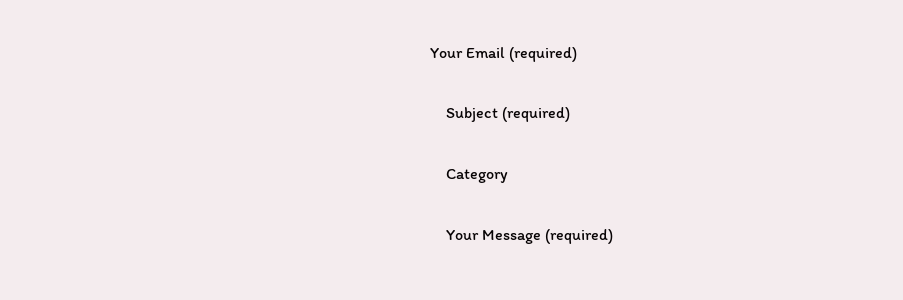Your Email (required)

    Subject (required)

    Category

    Your Message (required)